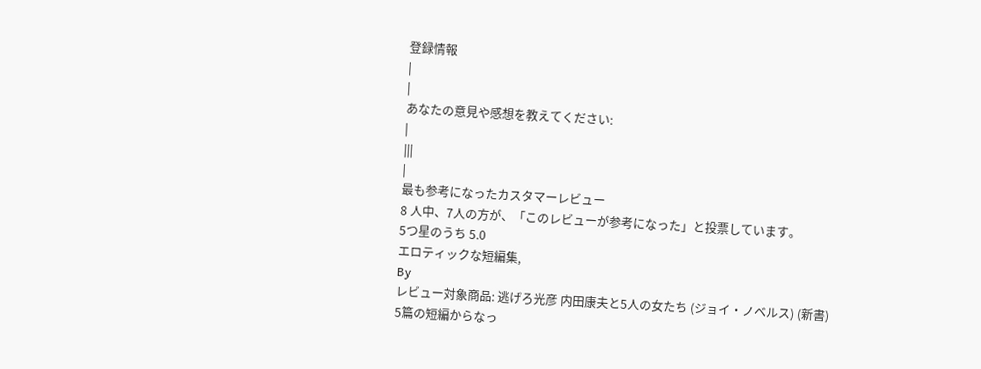登録情報
|
|
あなたの意見や感想を教えてください:
|
|||
|
最も参考になったカスタマーレビュー
8 人中、7人の方が、「このレビューが参考になった」と投票しています。
5つ星のうち 5.0
エロティックな短編集,
By
レビュー対象商品: 逃げろ光彦 内田康夫と5人の女たち (ジョイ・ノベルス) (新書)
5篇の短編からなっ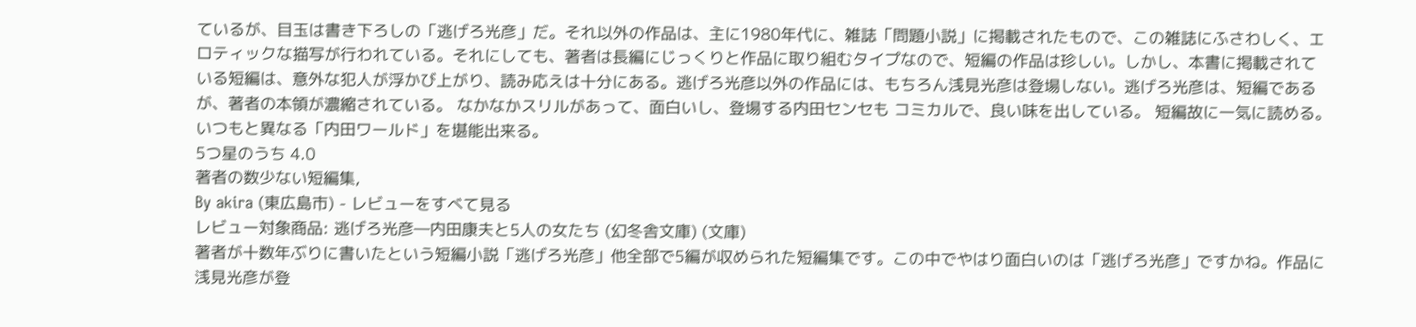ているが、目玉は書き下ろしの「逃げろ光彦」だ。それ以外の作品は、主に1980年代に、雑誌「問題小説」に掲載されたもので、この雑誌にふさわしく、エロティックな描写が行われている。それにしても、著者は長編にじっくりと作品に取り組むタイプなので、短編の作品は珍しい。しかし、本書に掲載されている短編は、意外な犯人が浮かび上がり、読み応えは十分にある。逃げろ光彦以外の作品には、もちろん浅見光彦は登場しない。逃げろ光彦は、短編であるが、著者の本領が濃縮されている。 なかなかスリルがあって、面白いし、登場する内田センセも コミカルで、良い味を出している。 短編故に一気に読める。 いつもと異なる「内田ワールド」を堪能出来る。
5つ星のうち 4.0
著者の数少ない短編集,
By akira (東広島市) - レビューをすべて見る
レビュー対象商品: 逃げろ光彦―内田康夫と5人の女たち (幻冬舎文庫) (文庫)
著者が十数年ぶりに書いたという短編小説「逃げろ光彦」他全部で5編が収められた短編集です。この中でやはり面白いのは「逃げろ光彦」ですかね。作品に浅見光彦が登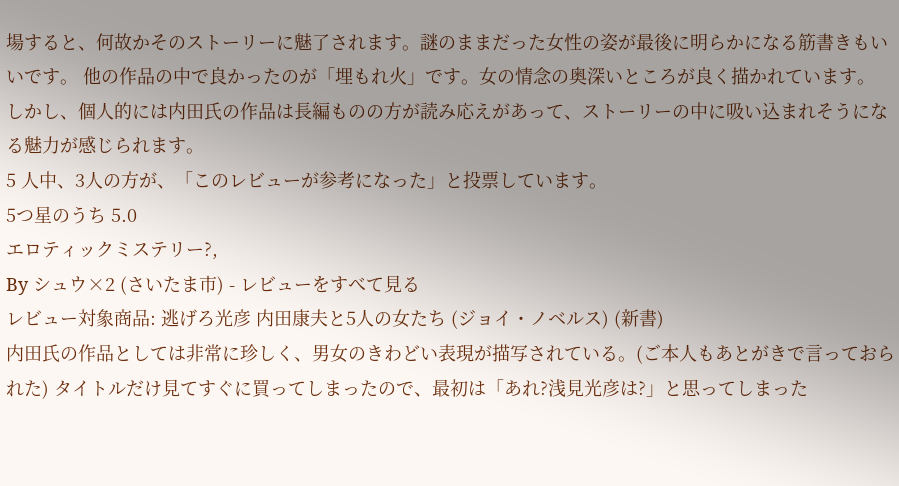場すると、何故かそのストーリーに魅了されます。謎のままだった女性の姿が最後に明らかになる筋書きもいいです。 他の作品の中で良かったのが「埋もれ火」です。女の情念の奥深いところが良く描かれています。 しかし、個人的には内田氏の作品は長編ものの方が読み応えがあって、ストーリーの中に吸い込まれそうになる魅力が感じられます。
5 人中、3人の方が、「このレビューが参考になった」と投票しています。
5つ星のうち 5.0
エロティックミステリー?,
By シュウ×2 (さいたま市) - レビューをすべて見る
レビュー対象商品: 逃げろ光彦 内田康夫と5人の女たち (ジョイ・ノベルス) (新書)
内田氏の作品としては非常に珍しく、男女のきわどい表現が描写されている。(ご本人もあとがきで言っておられた) タイトルだけ見てすぐに買ってしまったので、最初は「あれ?浅見光彦は?」と思ってしまった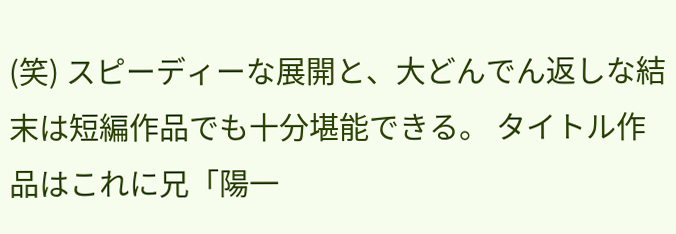(笑) スピーディーな展開と、大どんでん返しな結末は短編作品でも十分堪能できる。 タイトル作品はこれに兄「陽一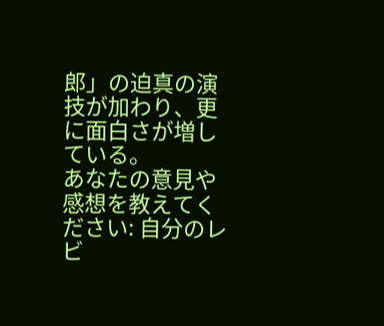郎」の迫真の演技が加わり、更に面白さが増している。
あなたの意見や感想を教えてください: 自分のレビ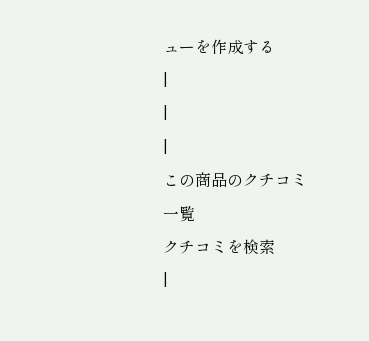ューを作成する
|
|
|
この商品のクチコミ一覧
クチコミを検索
|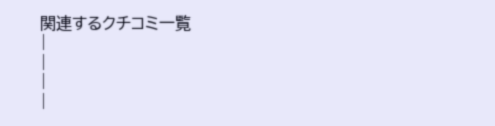関連するクチコミ一覧
|
|
|
|